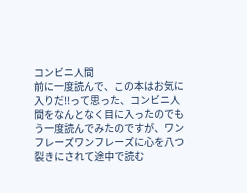コンビニ人間
前に一度読んで、この本はお気に入りだ!!って思った、コンビニ人間をなんとなく目に入ったのでもう一度読んでみたのですが、ワンフレーズワンフレーズに心を八つ裂きにされて途中で読む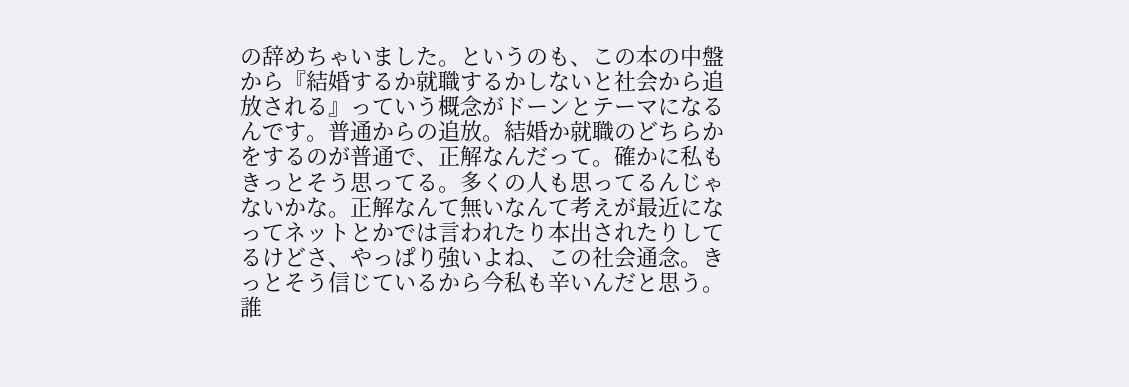の辞めちゃいました。というのも、この本の中盤から『結婚するか就職するかしないと社会から追放される』っていう概念がドーンとテーマになるんです。普通からの追放。結婚か就職のどちらかをするのが普通で、正解なんだって。確かに私もきっとそう思ってる。多くの人も思ってるんじゃないかな。正解なんて無いなんて考えが最近になってネットとかでは言われたり本出されたりしてるけどさ、やっぱり強いよね、この社会通念。きっとそう信じているから今私も辛いんだと思う。誰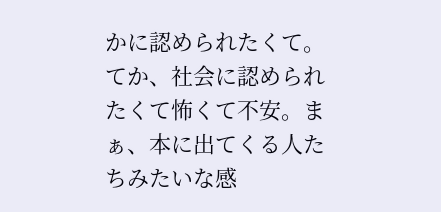かに認められたくて。てか、社会に認められたくて怖くて不安。まぁ、本に出てくる人たちみたいな感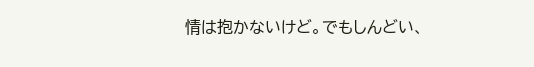情は抱かないけど。でもしんどい、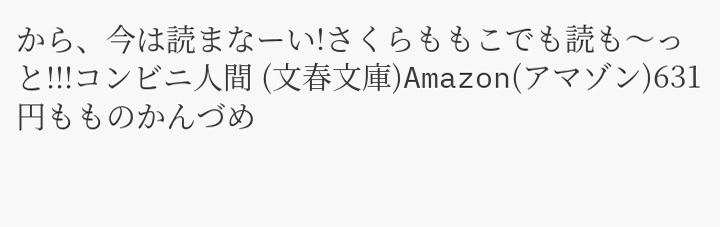から、今は読まなーい!さくらももこでも読も〜っと!!!コンビニ人間 (文春文庫)Amazon(アマゾン)631円もものかんづめ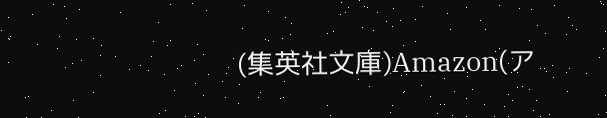(集英社文庫)Amazon(ア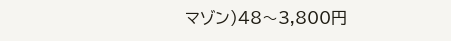マゾン)48〜3,800円